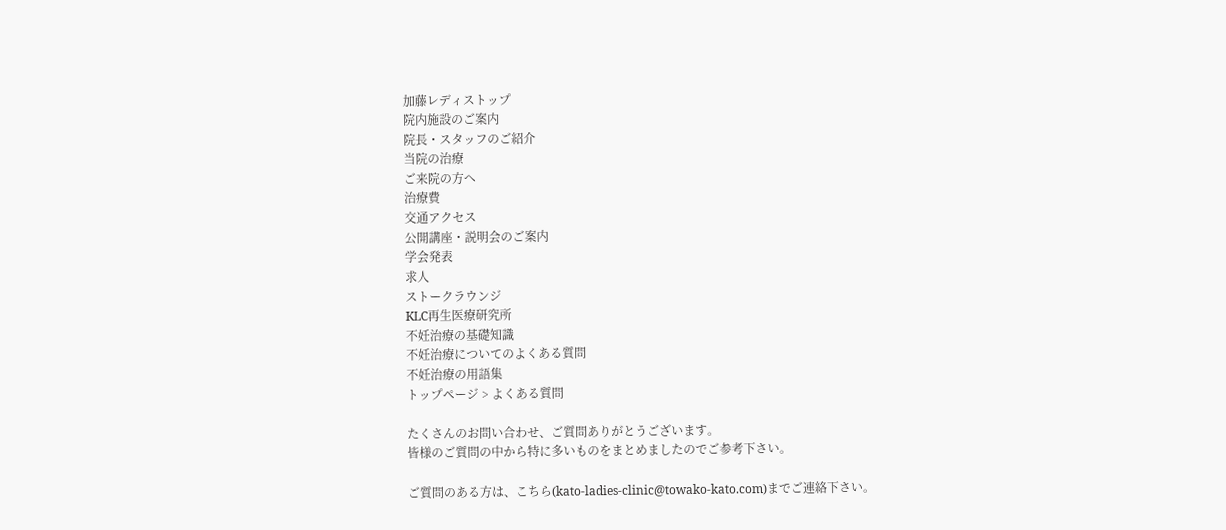加藤レディストップ
院内施設のご案内
院長・スタッフのご紹介
当院の治療
ご来院の方へ
治療費
交通アクセス
公開講座・説明会のご案内
学会発表
求人
ストークラウンジ
KLC再生医療研究所
不妊治療の基礎知識
不妊治療についてのよくある質問
不妊治療の用語集
トップページ > よくある質問

たくさんのお問い合わせ、ご質問ありがとうございます。
皆様のご質問の中から特に多いものをまとめましたのでご参考下さい。

ご質問のある方は、こちら(kato-ladies-clinic@towako-kato.com)までご連絡下さい。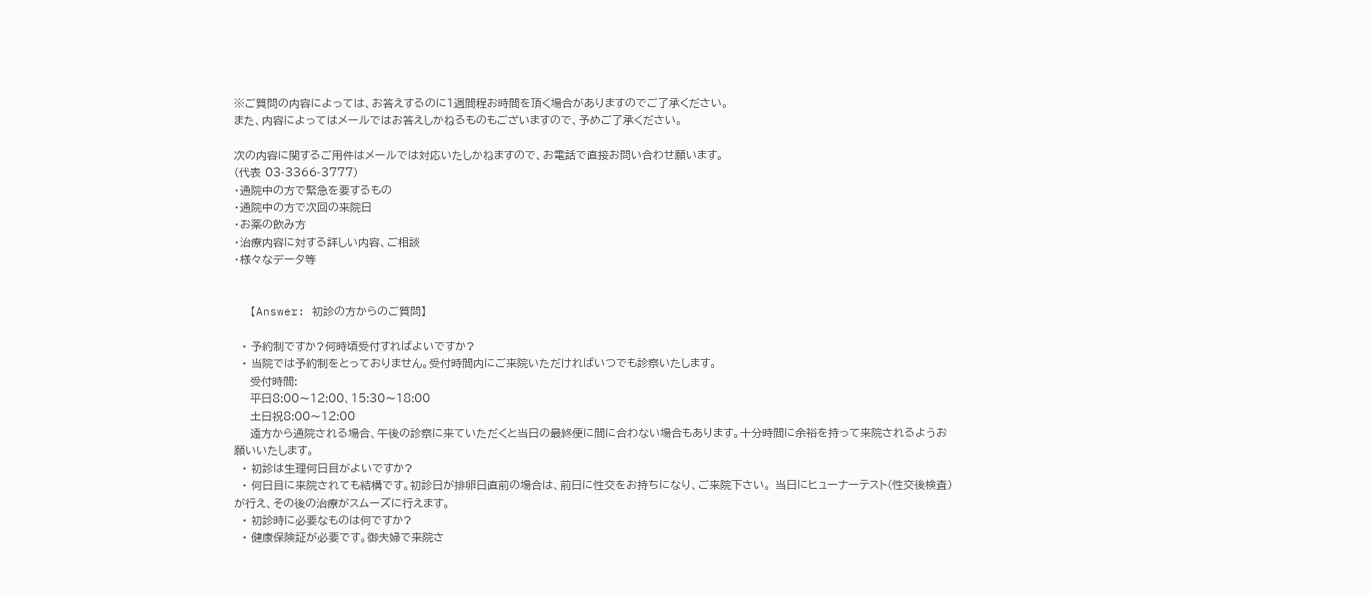※ご質問の内容によっては、お答えするのに1週間程お時間を頂く場合がありますのでご了承ください。
また、内容によってはメールではお答えしかねるものもございますので、予めご了承ください。

次の内容に関するご用件はメールでは対応いたしかねますので、お電話で直接お問い合わせ願います。
(代表 03-3366-3777)
・通院中の方で緊急を要するもの
・通院中の方で次回の来院日
・お薬の飲み方
・治療内容に対する詳しい内容、ご相談
・様々なデータ等


    【Answer: 初診の方からのご質問】

  • 予約制ですか?何時頃受付すればよいですか?
  • 当院では予約制をとっておりません。受付時間内にご来院いただければいつでも診察いたします。
    受付時間:
    平日8:00〜12:00、15:30〜18:00
    土日祝8:00〜12:00
    遠方から通院される場合、午後の診察に来ていただくと当日の最終便に間に合わない場合もあります。十分時間に余裕を持って来院されるようお願いいたします。
  • 初診は生理何日目がよいですか?
  • 何日目に来院されても結構です。初診日が排卵日直前の場合は、前日に性交をお持ちになり、ご来院下さい。 当日にヒューナーテスト(性交後検査)が行え、その後の治療がスムーズに行えます。
  • 初診時に必要なものは何ですか?
  • 健康保険証が必要です。御夫婦で来院さ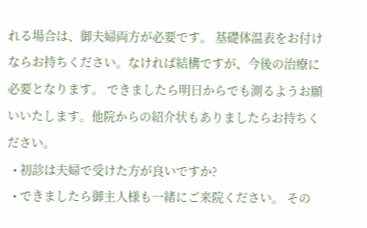れる場合は、御夫婦両方が必要です。 基礎体温表をお付けならお持ちください。なければ結構ですが、今後の治療に必要となります。 できましたら明日からでも測るようお願いいたします。他院からの紹介状もありましたらお持ちください。
  • 初診は夫婦で受けた方が良いですか?
  • できましたら御主人様も一緒にご来院ください。 その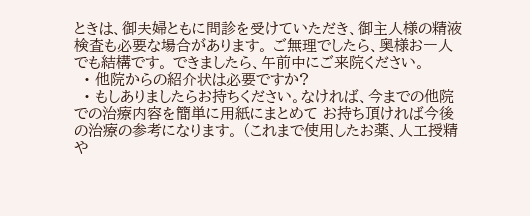ときは、御夫婦ともに問診を受けていただき、御主人様の精液検査も必要な場合があります。 ご無理でしたら、奥様お一人でも結構です。 できましたら、午前中にご来院ください。
  • 他院からの紹介状は必要ですか?
  • もしありましたらお持ちください。なければ、今までの他院での治療内容を簡単に用紙にまとめて お持ち頂ければ今後の治療の参考になります。 (これまで使用したお薬、人工授精や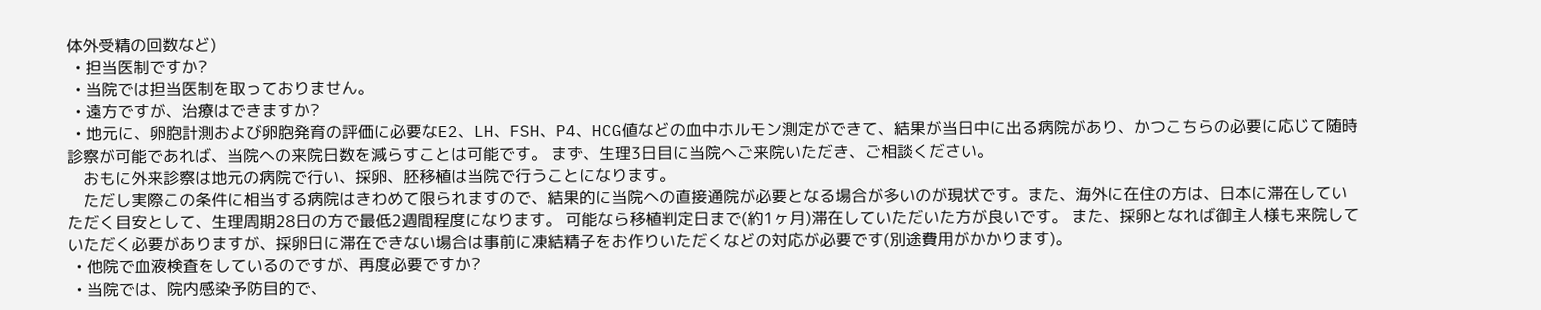体外受精の回数など)
  • 担当医制ですか?
  • 当院では担当医制を取っておりません。
  • 遠方ですが、治療はできますか?
  • 地元に、卵胞計測および卵胞発育の評価に必要なE2、LH、FSH、P4、HCG値などの血中ホルモン測定ができて、結果が当日中に出る病院があり、かつこちらの必要に応じて随時診察が可能であれば、当院への来院日数を減らすことは可能です。 まず、生理3日目に当院へご来院いただき、ご相談ください。
    おもに外来診察は地元の病院で行い、採卵、胚移植は当院で行うことになります。
    ただし実際この条件に相当する病院はきわめて限られますので、結果的に当院への直接通院が必要となる場合が多いのが現状です。また、海外に在住の方は、日本に滞在していただく目安として、生理周期28日の方で最低2週間程度になります。 可能なら移植判定日まで(約1ヶ月)滞在していただいた方が良いです。 また、採卵となれば御主人様も来院していただく必要がありますが、採卵日に滞在できない場合は事前に凍結精子をお作りいただくなどの対応が必要です(別途費用がかかります)。
  • 他院で血液検査をしているのですが、再度必要ですか?
  • 当院では、院内感染予防目的で、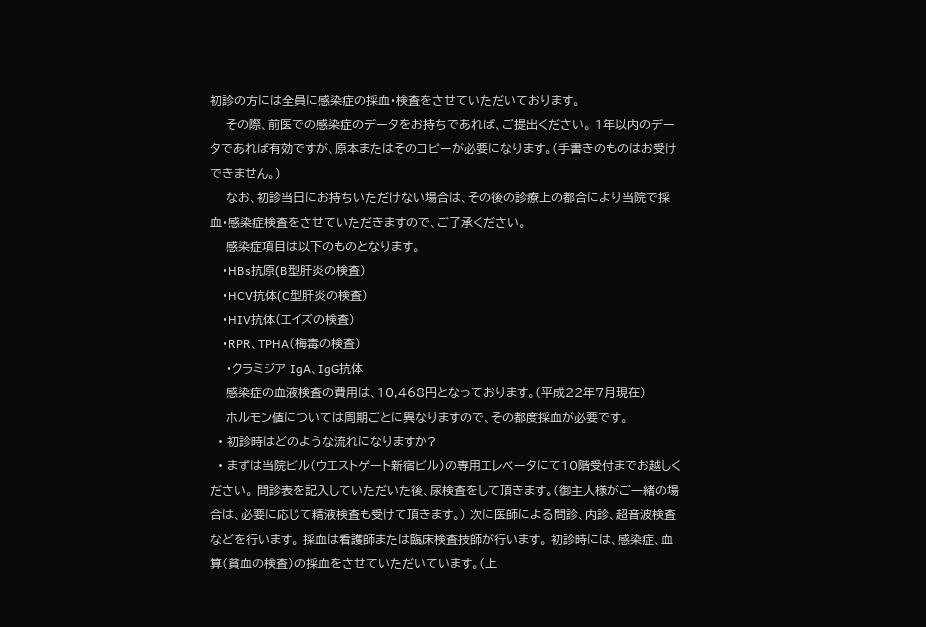初診の方には全員に感染症の採血・検査をさせていただいております。
    その際、前医での感染症のデータをお持ちであれば、ご提出ください。 1年以内のデータであれば有効ですが、原本またはそのコピーが必要になります。(手書きのものはお受けできません。)
    なお、初診当日にお持ちいただけない場合は、その後の診療上の都合により当院で採血・感染症検査をさせていただきますので、ご了承ください。
    感染症項目は以下のものとなります。
    ・HBs抗原(B型肝炎の検査)
    ・HCV抗体(C型肝炎の検査)
    ・HIV抗体(エイズの検査)
    ・RPR、TPHA(梅毒の検査)
    ・クラミジア IgA、IgG抗体
    感染症の血液検査の費用は、10,468円となっております。(平成22年7月現在)
    ホルモン値については周期ごとに異なりますので、その都度採血が必要です。
  • 初診時はどのような流れになりますか?
  • まずは当院ビル(ウエストゲート新宿ビル)の専用エレベータにて10階受付までお越しください。 問診表を記入していただいた後、尿検査をして頂きます。(御主人様がご一緒の場合は、必要に応じて精液検査も受けて頂きます。) 次に医師による問診、内診、超音波検査などを行います。 採血は看護師または臨床検査技師が行います。 初診時には、感染症、血算(貧血の検査)の採血をさせていただいています。(上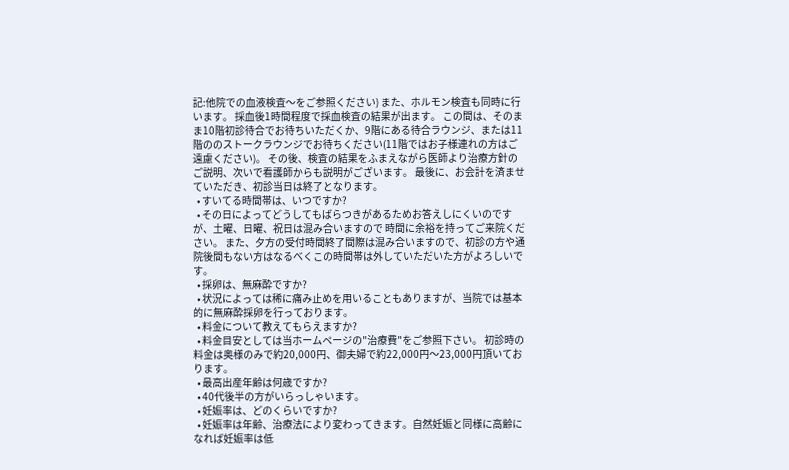記:他院での血液検査〜をご参照ください) また、ホルモン検査も同時に行います。 採血後1時間程度で採血検査の結果が出ます。 この間は、そのまま10階初診待合でお待ちいただくか、9階にある待合ラウンジ、または11階ののストークラウンジでお待ちください(11階ではお子様連れの方はご遠慮ください)。 その後、検査の結果をふまえながら医師より治療方針のご説明、次いで看護師からも説明がございます。 最後に、お会計を済ませていただき、初診当日は終了となります。
  • すいてる時間帯は、いつですか?
  • その日によってどうしてもばらつきがあるためお答えしにくいのですが、土曜、日曜、祝日は混み合いますので 時間に余裕を持ってご来院ください。 また、夕方の受付時間終了間際は混み合いますので、初診の方や通院後間もない方はなるべくこの時間帯は外していただいた方がよろしいです。
  • 採卵は、無麻酔ですか?
  • 状況によっては稀に痛み止めを用いることもありますが、当院では基本的に無麻酔採卵を行っております。
  • 料金について教えてもらえますか?
  • 料金目安としては当ホームページの"治療費"をご参照下さい。 初診時の料金は奥様のみで約20,000円、御夫婦で約22,000円〜23,000円頂いております。
  • 最高出産年齢は何歳ですか?
  • 40代後半の方がいらっしゃいます。
  • 妊娠率は、どのくらいですか?
  • 妊娠率は年齢、治療法により変わってきます。自然妊娠と同様に高齢になれば妊娠率は低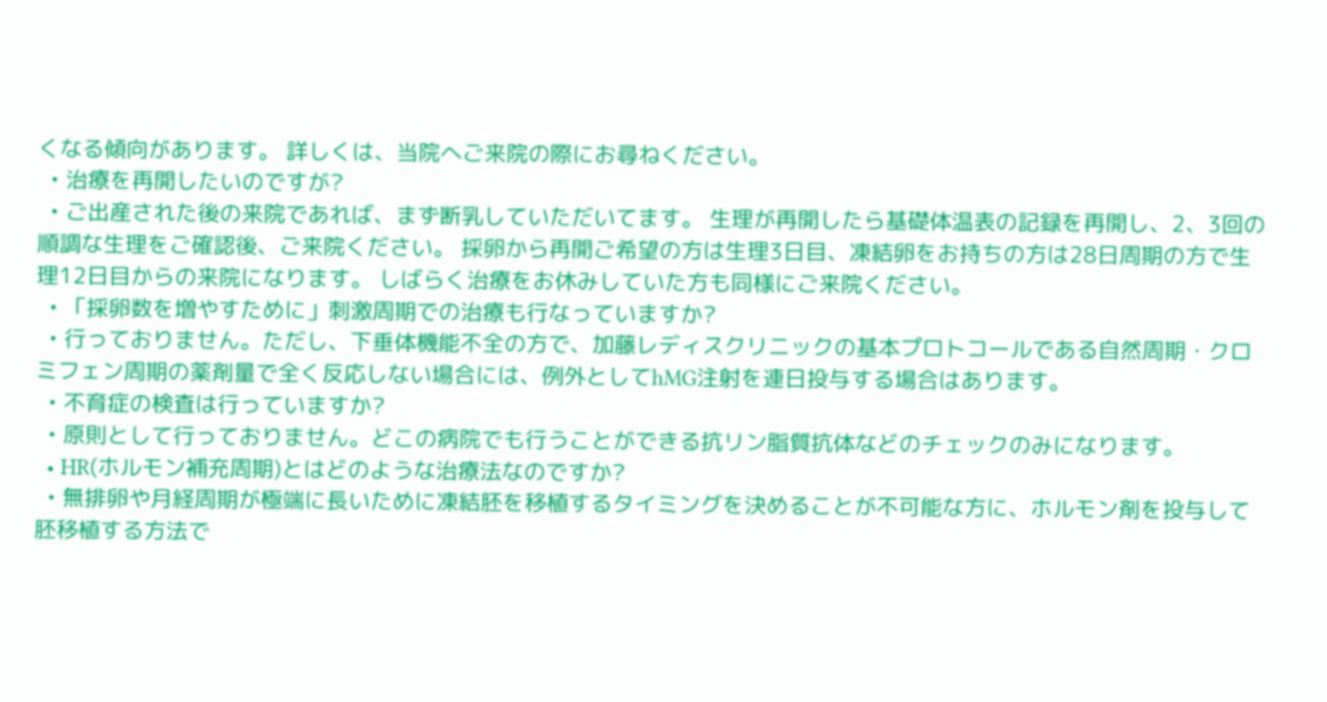くなる傾向があります。 詳しくは、当院へご来院の際にお尋ねください。
  • 治療を再開したいのですが?
  • ご出産された後の来院であれば、まず断乳していただいてます。 生理が再開したら基礎体温表の記録を再開し、2、3回の順調な生理をご確認後、ご来院ください。 採卵から再開ご希望の方は生理3日目、凍結卵をお持ちの方は28日周期の方で生理12日目からの来院になります。 しばらく治療をお休みしていた方も同様にご来院ください。
  • 「採卵数を増やすために」刺激周期での治療も行なっていますか?
  • 行っておりません。ただし、下垂体機能不全の方で、加藤レディスクリニックの基本プロトコールである自然周期・クロミフェン周期の薬剤量で全く反応しない場合には、例外としてhMG注射を連日投与する場合はあります。
  • 不育症の検査は行っていますか?
  • 原則として行っておりません。どこの病院でも行うことができる抗リン脂質抗体などのチェックのみになります。
  • HR(ホルモン補充周期)とはどのような治療法なのですか?
  • 無排卵や月経周期が極端に長いために凍結胚を移植するタイミングを決めることが不可能な方に、ホルモン剤を投与して胚移植する方法で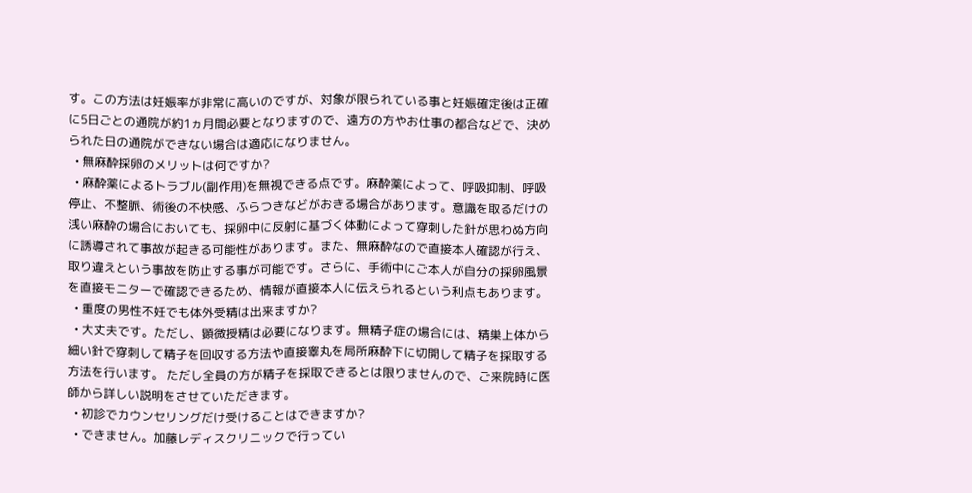す。この方法は妊娠率が非常に高いのですが、対象が限られている事と妊娠確定後は正確に5日ごとの通院が約1ヵ月間必要となりますので、遠方の方やお仕事の都合などで、決められた日の通院ができない場合は適応になりません。
  • 無麻酔採卵のメリットは何ですか?
  • 麻酔薬によるトラブル(副作用)を無視できる点です。麻酔薬によって、呼吸抑制、呼吸停止、不整脈、術後の不快感、ふらつきなどがおきる場合があります。意識を取るだけの浅い麻酔の場合においても、採卵中に反射に基づく体動によって穿刺した針が思わぬ方向に誘導されて事故が起きる可能性があります。また、無麻酔なので直接本人確認が行え、取り違えという事故を防止する事が可能です。さらに、手術中にご本人が自分の採卵風景を直接モニターで確認できるため、情報が直接本人に伝えられるという利点もあります。
  • 重度の男性不妊でも体外受精は出来ますか?
  • 大丈夫です。ただし、顕微授精は必要になります。無精子症の場合には、精巣上体から細い針で穿刺して精子を回収する方法や直接睾丸を局所麻酔下に切開して精子を採取する方法を行います。 ただし全員の方が精子を採取できるとは限りませんので、ご来院時に医師から詳しい説明をさせていただきます。
  • 初診でカウンセリングだけ受けることはできますか?
  • できません。加藤レディスクリニックで行ってい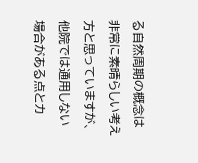る自然周期の概念は非常に素晴らしい考え方と思っていますが、他院では通用しない場合がある点とカ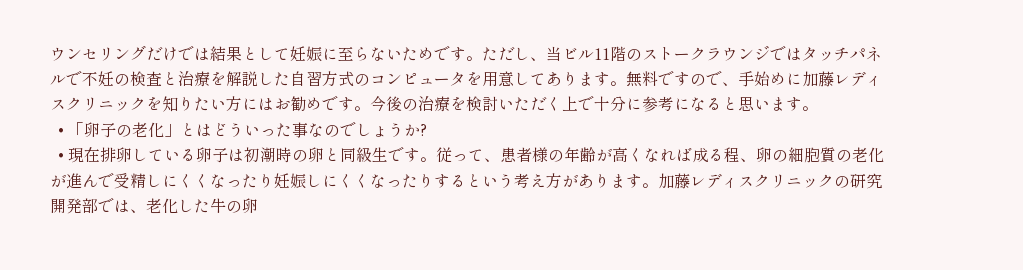ウンセリングだけでは結果として妊娠に至らないためです。ただし、当ビル11階のストークラウンジではタッチパネルで不妊の検査と治療を解説した自習方式のコンピュータを用意してあります。無料ですので、手始めに加藤レディスクリニックを知りたい方にはお勧めです。今後の治療を検討いただく上で十分に参考になると思います。
  • 「卵子の老化」とはどういった事なのでしょうか?
  • 現在排卵している卵子は初潮時の卵と同級生です。従って、患者様の年齢が高くなれば成る程、卵の細胞質の老化が進んで受精しにくくなったり妊娠しにくくなったりするという考え方があります。加藤レディスクリニックの研究開発部では、老化した牛の卵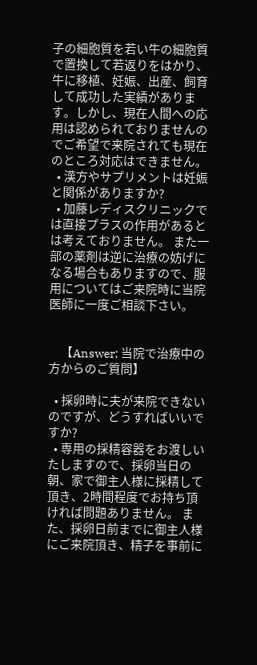子の細胞質を若い牛の細胞質で置換して若返りをはかり、牛に移植、妊娠、出産、飼育して成功した実績があります。しかし、現在人間への応用は認められておりませんのでご希望で来院されても現在のところ対応はできません。
  • 漢方やサプリメントは妊娠と関係がありますか?
  • 加藤レディスクリニックでは直接プラスの作用があるとは考えておりません。 また一部の薬剤は逆に治療の妨げになる場合もありますので、服用についてはご来院時に当院医師に一度ご相談下さい。


    【Answer: 当院で治療中の方からのご質問】

  • 採卵時に夫が来院できないのですが、どうすればいいですか?
  • 専用の採精容器をお渡しいたしますので、採卵当日の朝、家で御主人様に採精して頂き、2時間程度でお持ち頂ければ問題ありません。 また、採卵日前までに御主人様にご来院頂き、精子を事前に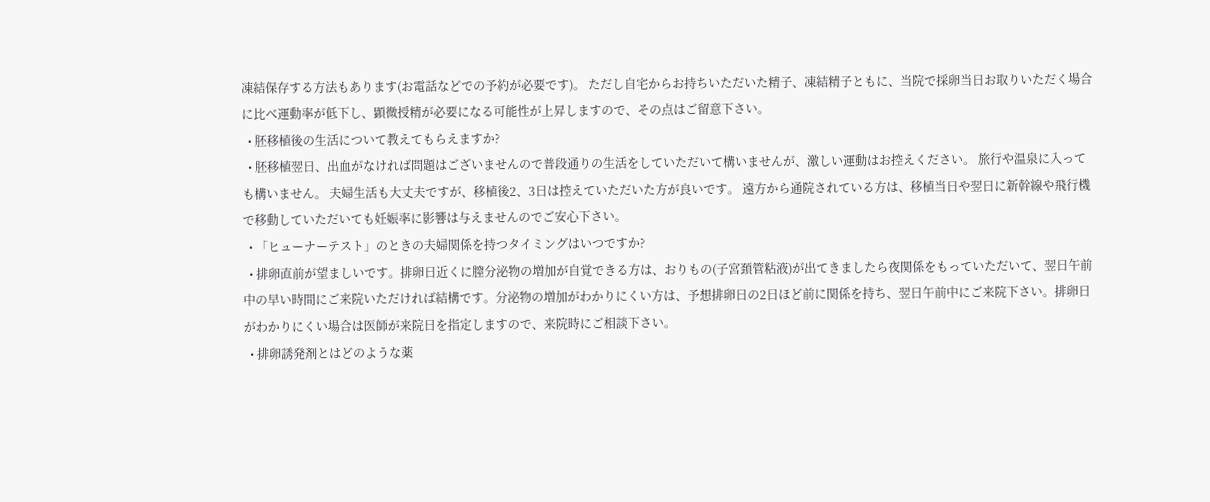凍結保存する方法もあります(お電話などでの予約が必要です)。 ただし自宅からお持ちいただいた精子、凍結精子ともに、当院で採卵当日お取りいただく場合に比べ運動率が低下し、顕微授精が必要になる可能性が上昇しますので、その点はご留意下さい。
  • 胚移植後の生活について教えてもらえますか?
  • 胚移植翌日、出血がなければ問題はございませんので普段通りの生活をしていただいて構いませんが、激しい運動はお控えください。 旅行や温泉に入っても構いません。 夫婦生活も大丈夫ですが、移植後2、3日は控えていただいた方が良いです。 遠方から通院されている方は、移植当日や翌日に新幹線や飛行機で移動していただいても妊娠率に影響は与えませんのでご安心下さい。
  • 「ヒューナーテスト」のときの夫婦関係を持つタイミングはいつですか?
  • 排卵直前が望ましいです。排卵日近くに膣分泌物の増加が自覚できる方は、おりもの(子宮頚管粘液)が出てきましたら夜関係をもっていただいて、翌日午前中の早い時間にご来院いただければ結構です。分泌物の増加がわかりにくい方は、予想排卵日の2日ほど前に関係を持ち、翌日午前中にご来院下さい。排卵日がわかりにくい場合は医師が来院日を指定しますので、来院時にご相談下さい。
  • 排卵誘発剤とはどのような薬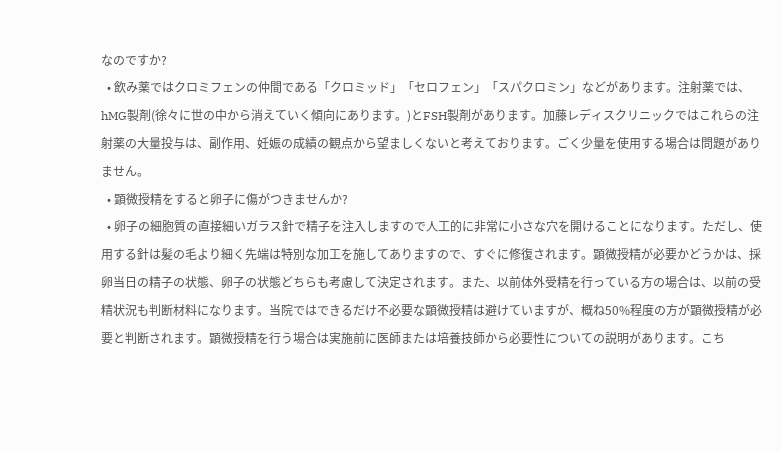なのですか?
  • 飲み薬ではクロミフェンの仲間である「クロミッド」「セロフェン」「スパクロミン」などがあります。注射薬では、hMG製剤(徐々に世の中から消えていく傾向にあります。)とFSH製剤があります。加藤レディスクリニックではこれらの注射薬の大量投与は、副作用、妊娠の成績の観点から望ましくないと考えております。ごく少量を使用する場合は問題がありません。
  • 顕微授精をすると卵子に傷がつきませんか?
  • 卵子の細胞質の直接細いガラス針で精子を注入しますので人工的に非常に小さな穴を開けることになります。ただし、使用する針は髪の毛より細く先端は特別な加工を施してありますので、すぐに修復されます。顕微授精が必要かどうかは、採卵当日の精子の状態、卵子の状態どちらも考慮して決定されます。また、以前体外受精を行っている方の場合は、以前の受精状況も判断材料になります。当院ではできるだけ不必要な顕微授精は避けていますが、概ね50%程度の方が顕微授精が必要と判断されます。顕微授精を行う場合は実施前に医師または培養技師から必要性についての説明があります。こち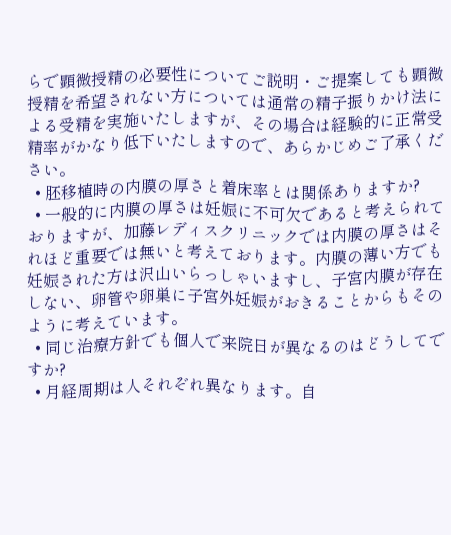らで顕微授精の必要性についてご説明・ご提案しても顕微授精を希望されない方については通常の精子振りかけ法による受精を実施いたしますが、その場合は経験的に正常受精率がかなり低下いたしますので、あらかじめご了承ください。
  • 胚移植時の内膜の厚さと着床率とは関係ありますか?
  • 一般的に内膜の厚さは妊娠に不可欠であると考えられておりますが、加藤レディスクリニックでは内膜の厚さはそれほど重要では無いと考えております。内膜の薄い方でも妊娠された方は沢山いらっしゃいますし、子宮内膜が存在しない、卵管や卵巣に子宮外妊娠がおきることからもそのように考えています。
  • 同じ治療方針でも個人で来院日が異なるのはどうしてですか?
  • 月経周期は人それぞれ異なります。自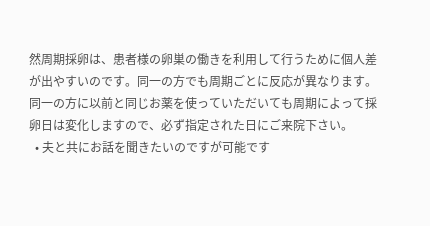然周期採卵は、患者様の卵巣の働きを利用して行うために個人差が出やすいのです。同一の方でも周期ごとに反応が異なります。同一の方に以前と同じお薬を使っていただいても周期によって採卵日は変化しますので、必ず指定された日にご来院下さい。
  • 夫と共にお話を聞きたいのですが可能です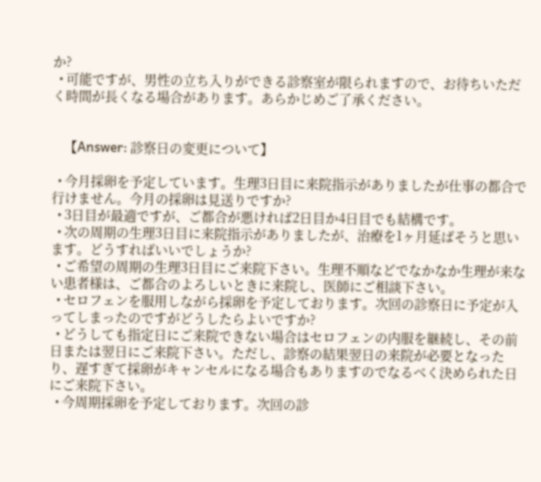か?
  • 可能ですが、男性の立ち入りができる診察室が限られますので、お待ちいただく時間が長くなる場合があります。あらかじめご了承ください。


    【Answer: 診察日の変更について】

  • 今月採卵を予定しています。生理3日目に来院指示がありましたが仕事の都合で行けません。今月の採卵は見送りですか?
  • 3日目が最適ですが、ご都合が悪ければ2日目か4日目でも結構です。
  • 次の周期の生理3日目に来院指示がありましたが、治療を1ヶ月延ばそうと思います。どうすればいいでしょうか?
  • ご希望の周期の生理3日目にご来院下さい。生理不順などでなかなか生理が来ない患者様は、ご都合のよろしいときに来院し、医師にご相談下さい。
  • セロフェンを服用しながら採卵を予定しております。次回の診察日に予定が入ってしまったのですがどうしたらよいですか?
  • どうしても指定日にご来院できない場合はセロフェンの内服を継続し、その前日または翌日にご来院下さい。ただし、診察の結果翌日の来院が必要となったり、遅すぎて採卵がキャンセルになる場合もありますのでなるべく決められた日にご来院下さい。
  • 今周期採卵を予定しております。次回の診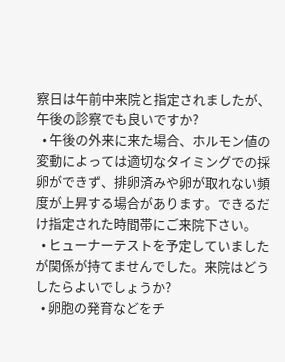察日は午前中来院と指定されましたが、午後の診察でも良いですか?
  • 午後の外来に来た場合、ホルモン値の変動によっては適切なタイミングでの採卵ができず、排卵済みや卵が取れない頻度が上昇する場合があります。できるだけ指定された時間帯にご来院下さい。
  • ヒューナーテストを予定していましたが関係が持てませんでした。来院はどうしたらよいでしょうか?
  • 卵胞の発育などをチ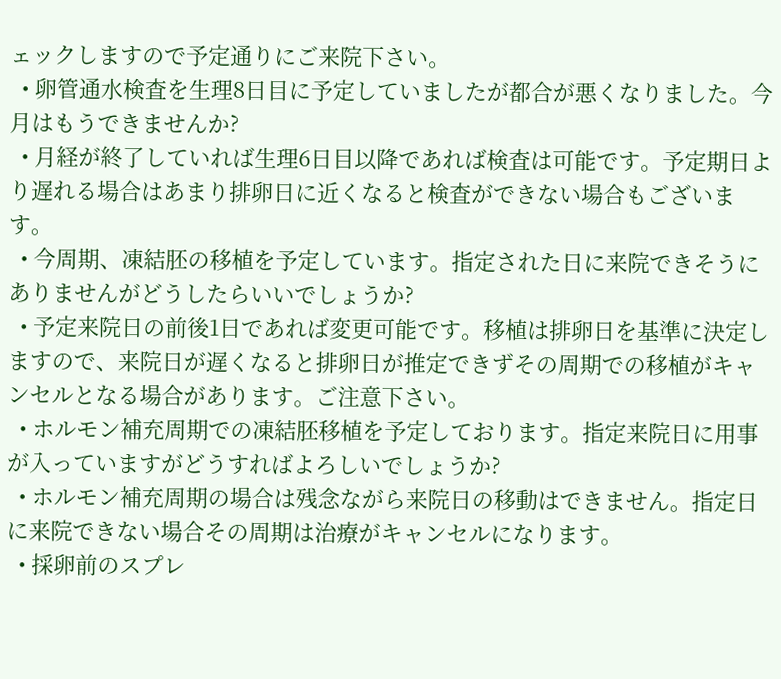ェックしますので予定通りにご来院下さい。
  • 卵管通水検査を生理8日目に予定していましたが都合が悪くなりました。今月はもうできませんか?
  • 月経が終了していれば生理6日目以降であれば検査は可能です。予定期日より遅れる場合はあまり排卵日に近くなると検査ができない場合もございます。
  • 今周期、凍結胚の移植を予定しています。指定された日に来院できそうにありませんがどうしたらいいでしょうか?
  • 予定来院日の前後1日であれば変更可能です。移植は排卵日を基準に決定しますので、来院日が遅くなると排卵日が推定できずその周期での移植がキャンセルとなる場合があります。ご注意下さい。
  • ホルモン補充周期での凍結胚移植を予定しております。指定来院日に用事が入っていますがどうすればよろしいでしょうか?
  • ホルモン補充周期の場合は残念ながら来院日の移動はできません。指定日に来院できない場合その周期は治療がキャンセルになります。
  • 採卵前のスプレ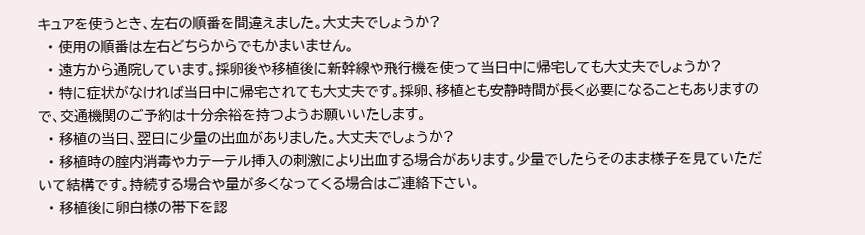キュアを使うとき、左右の順番を間違えました。大丈夫でしょうか?
  • 使用の順番は左右どちらからでもかまいません。
  • 遠方から通院しています。採卵後や移植後に新幹線や飛行機を使って当日中に帰宅しても大丈夫でしょうか?
  • 特に症状がなければ当日中に帰宅されても大丈夫です。採卵、移植とも安静時間が長く必要になることもありますので、交通機関のご予約は十分余裕を持つようお願いいたします。
  • 移植の当日、翌日に少量の出血がありました。大丈夫でしょうか?
  • 移植時の腟内消毒やカテーテル挿入の刺激により出血する場合があります。少量でしたらそのまま様子を見ていただいて結構です。持続する場合や量が多くなってくる場合はご連絡下さい。
  • 移植後に卵白様の帯下を認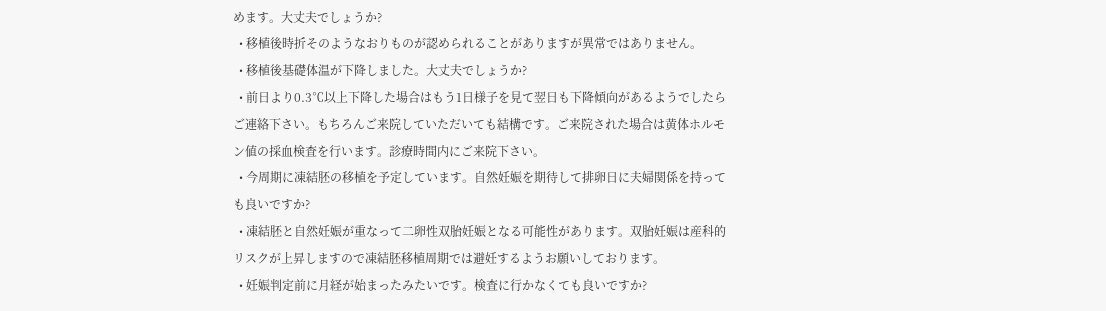めます。大丈夫でしょうか?
  • 移植後時折そのようなおりものが認められることがありますが異常ではありません。
  • 移植後基礎体温が下降しました。大丈夫でしょうか?
  • 前日より0.3℃以上下降した場合はもう1日様子を見て翌日も下降傾向があるようでしたらご連絡下さい。もちろんご来院していただいても結構です。ご来院された場合は黄体ホルモン値の採血検査を行います。診療時間内にご来院下さい。
  • 今周期に凍結胚の移植を予定しています。自然妊娠を期待して排卵日に夫婦関係を持っても良いですか?
  • 凍結胚と自然妊娠が重なって二卵性双胎妊娠となる可能性があります。双胎妊娠は産科的リスクが上昇しますので凍結胚移植周期では避妊するようお願いしております。
  • 妊娠判定前に月経が始まったみたいです。検査に行かなくても良いですか?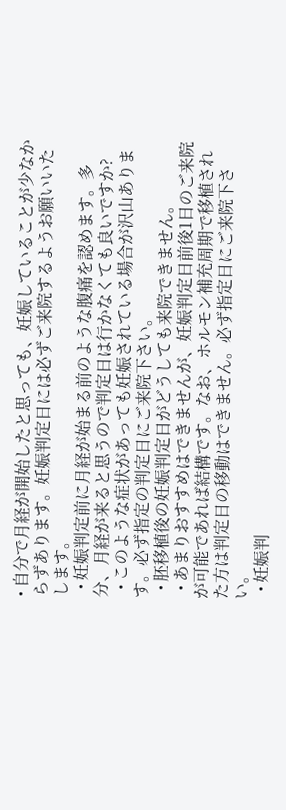• 自分で月経が開始したと思っても、妊娠していることが少なからずあります。妊娠判定日には必ずご来院するようお願いいたします。
  • 妊娠判定前に月経が始まる前のような腹痛を認めます。多分、月経が来ると思うので判定日は行かなくても良いですか?
  • このような症状があっても妊娠されている場合が沢山あります。必ず指定の判定日にご来院下さい。
  • 胚移植後の妊娠判定日がどうしても来院できません。
  • あまりおすすめはできませんが、妊娠判定日前後1日のご来院が可能であれば結構です。なお、ホルモン補充周期で移植された方は判定日の移動はできません。必ず指定日にご来院下さい。
  • 妊娠判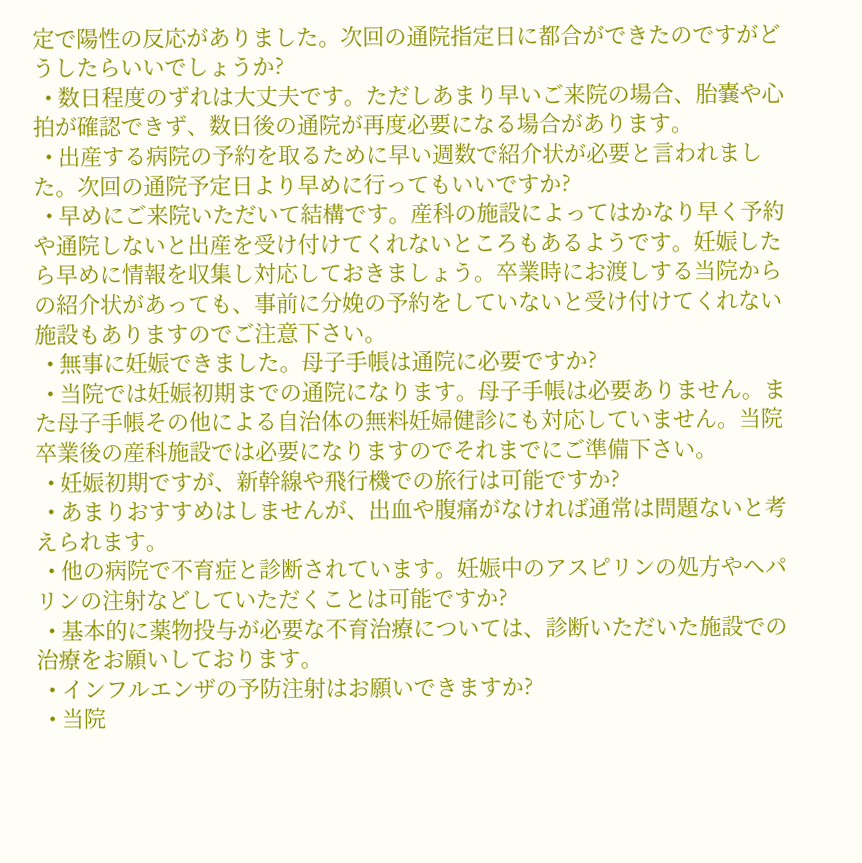定で陽性の反応がありました。次回の通院指定日に都合ができたのですがどうしたらいいでしょうか?
  • 数日程度のずれは大丈夫です。ただしあまり早いご来院の場合、胎嚢や心拍が確認できず、数日後の通院が再度必要になる場合があります。
  • 出産する病院の予約を取るために早い週数で紹介状が必要と言われました。次回の通院予定日より早めに行ってもいいですか?
  • 早めにご来院いただいて結構です。産科の施設によってはかなり早く予約や通院しないと出産を受け付けてくれないところもあるようです。妊娠したら早めに情報を収集し対応しておきましょう。卒業時にお渡しする当院からの紹介状があっても、事前に分娩の予約をしていないと受け付けてくれない施設もありますのでご注意下さい。
  • 無事に妊娠できました。母子手帳は通院に必要ですか?
  • 当院では妊娠初期までの通院になります。母子手帳は必要ありません。また母子手帳その他による自治体の無料妊婦健診にも対応していません。当院卒業後の産科施設では必要になりますのでそれまでにご準備下さい。
  • 妊娠初期ですが、新幹線や飛行機での旅行は可能ですか?
  • あまりおすすめはしませんが、出血や腹痛がなければ通常は問題ないと考えられます。
  • 他の病院で不育症と診断されています。妊娠中のアスピリンの処方やヘパリンの注射などしていただくことは可能ですか?
  • 基本的に薬物投与が必要な不育治療については、診断いただいた施設での治療をお願いしております。
  • インフルエンザの予防注射はお願いできますか?
  • 当院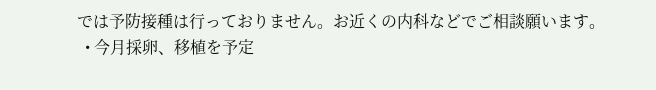では予防接種は行っておりません。お近くの内科などでご相談願います。
  • 今月採卵、移植を予定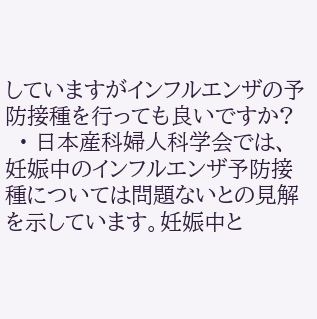していますがインフルエンザの予防接種を行っても良いですか?
  • 日本産科婦人科学会では、妊娠中のインフルエンザ予防接種については問題ないとの見解を示しています。妊娠中と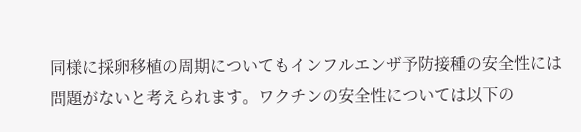同様に採卵移植の周期についてもインフルエンザ予防接種の安全性には問題がないと考えられます。ワクチンの安全性については以下の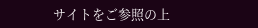サイトをご参照の上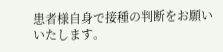患者様自身で接種の判断をお願いいたします。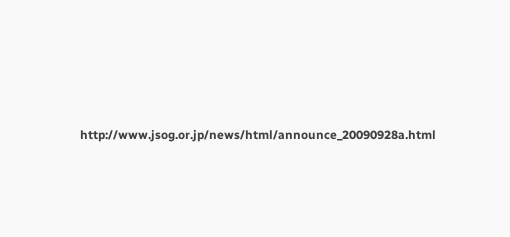http://www.jsog.or.jp/news/html/announce_20090928a.html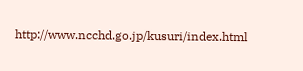http://www.ncchd.go.jp/kusuri/index.html